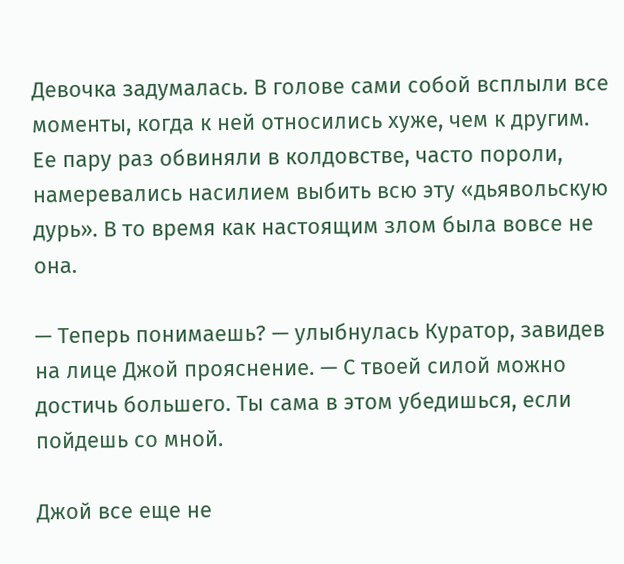Девочка задумалась. В голове сами собой всплыли все моменты, когда к ней относились хуже, чем к другим. Ее пару раз обвиняли в колдовстве, часто пороли, намеревались насилием выбить всю эту «дьявольскую дурь». В то время как настоящим злом была вовсе не она.

— Теперь понимаешь? — улыбнулась Куратор, завидев на лице Джой прояснение. — С твоей силой можно достичь большего. Ты сама в этом убедишься, если пойдешь со мной.

Джой все еще не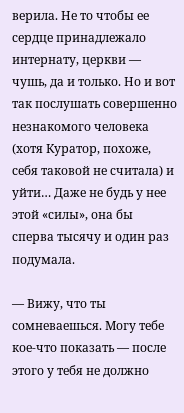верила. Не то чтобы ее сердце принадлежало интернату, церкви — чушь, да и только. Но и вот так послушать совершенно незнакомого человека (хотя Куратор, похоже, себя таковой не считала) и уйти… Даже не будь у нее этой «силы», она бы сперва тысячу и один раз подумала.

— Вижу, что ты сомневаешься. Могу тебе кое-что показать — после этого у тебя не должно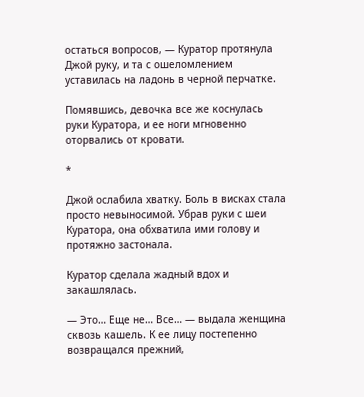остаться вопросов, — Куратор протянула Джой руку, и та с ошеломлением уставилась на ладонь в черной перчатке.

Помявшись, девочка все же коснулась руки Куратора, и ее ноги мгновенно оторвались от кровати.

*

Джой ослабила хватку. Боль в висках стала просто невыносимой. Убрав руки с шеи Куратора, она обхватила ими голову и протяжно застонала.

Куратор сделала жадный вдох и закашлялась.

— Это… Еще не… Все… — выдала женщина сквозь кашель. К ее лицу постепенно возвращался прежний,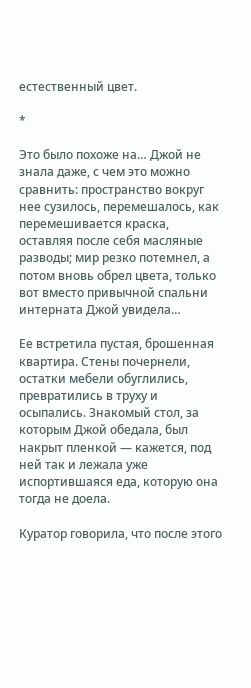естественный цвет.

*

Это было похоже на… Джой не знала даже, с чем это можно сравнить: пространство вокруг нее сузилось, перемешалось, как перемешивается краска, оставляя после себя масляные разводы; мир резко потемнел, а потом вновь обрел цвета, только вот вместо привычной спальни интерната Джой увидела…

Ее встретила пустая, брошенная квартира. Стены почернели, остатки мебели обуглились, превратились в труху и осыпались. Знакомый стол, за которым Джой обедала, был накрыт пленкой — кажется, под ней так и лежала уже испортившаяся еда, которую она тогда не доела.

Куратор говорила, что после этого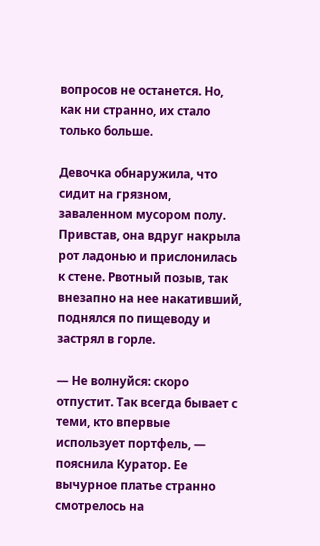вопросов не останется. Но, как ни странно, их стало только больше.

Девочка обнаружила, что сидит на грязном, заваленном мусором полу. Привстав, она вдруг накрыла рот ладонью и прислонилась к стене. Рвотный позыв, так внезапно на нее накативший, поднялся по пищеводу и застрял в горле.

— Не волнуйся: скоро отпустит. Так всегда бывает с теми, кто впервые использует портфель, — пояснила Куратор. Ее вычурное платье странно смотрелось на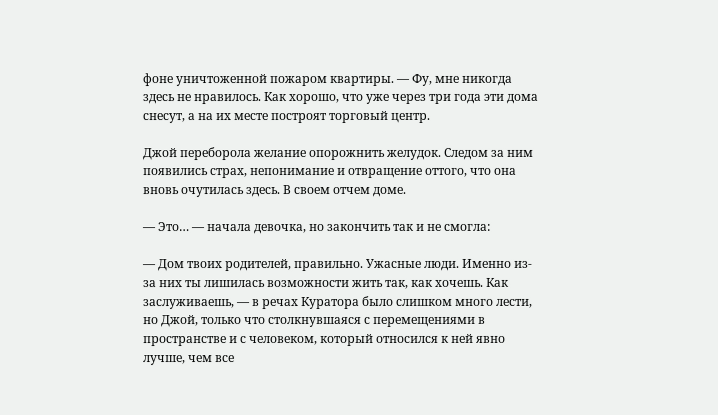фоне уничтоженной пожаром квартиры. — Фу, мне никогда здесь не нравилось. Как хорошо, что уже через три года эти дома снесут, а на их месте построят торговый центр.

Джой переборола желание опорожнить желудок. Следом за ним появились страх, непонимание и отвращение оттого, что она вновь очутилась здесь. В своем отчем доме.

— Это… — начала девочка, но закончить так и не смогла:

— Дом твоих родителей, правильно. Ужасные люди. Именно из-за них ты лишилась возможности жить так, как хочешь. Как заслуживаешь, — в речах Куратора было слишком много лести, но Джой, только что столкнувшаяся с перемещениями в пространстве и с человеком, который относился к ней явно лучше, чем все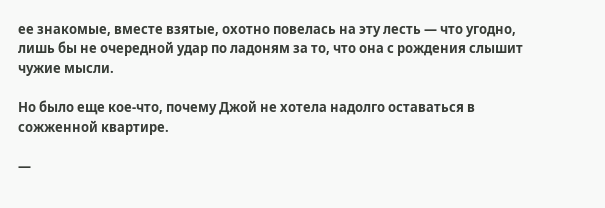ее знакомые, вместе взятые, охотно повелась на эту лесть — что угодно, лишь бы не очередной удар по ладоням за то, что она с рождения слышит чужие мысли.

Но было еще кое-что, почему Джой не хотела надолго оставаться в сожженной квартире.

—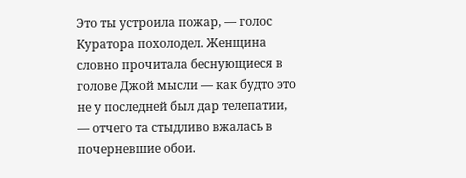Это ты устроила пожар, — голос Куратора похолодел. Женщина словно прочитала беснующиеся в голове Джой мысли — как будто это не у последней был дар телепатии, — отчего та стыдливо вжалась в почерневшие обои.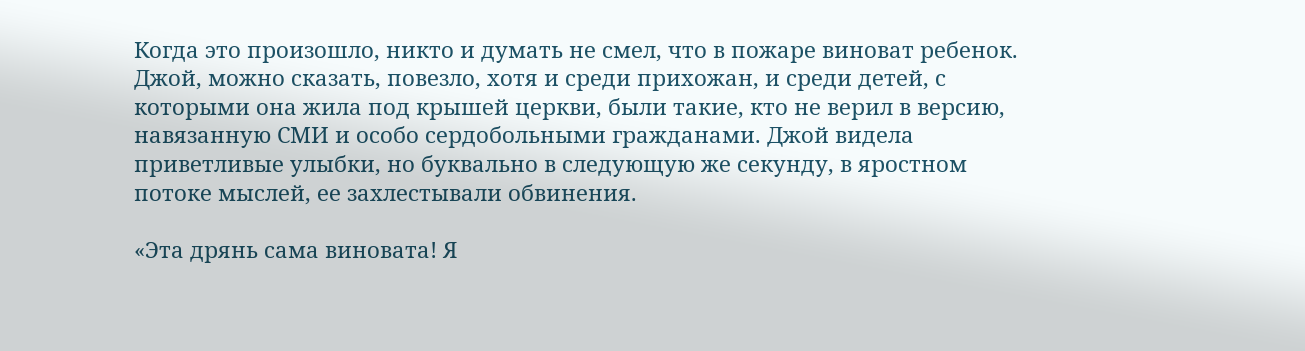Когда это произошло, никто и думать не смел, что в пожаре виноват ребенок. Джой, можно сказать, повезло, хотя и среди прихожан, и среди детей, с которыми она жила под крышей церкви, были такие, кто не верил в версию, навязанную СМИ и особо сердобольными гражданами. Джой видела приветливые улыбки, но буквально в следующую же секунду, в яростном потоке мыслей, ее захлестывали обвинения.

«Эта дрянь сама виновата! Я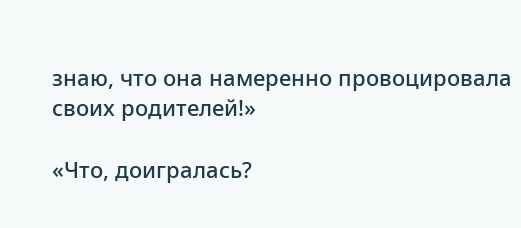знаю, что она намеренно провоцировала своих родителей!»

«Что, доигралась?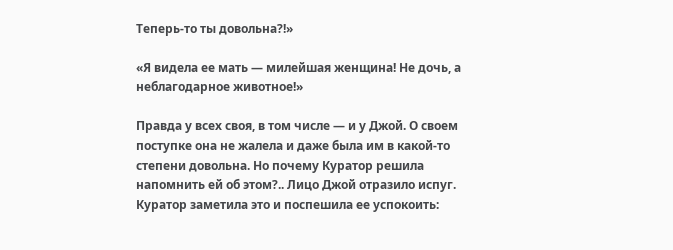Теперь-то ты довольна?!»

«Я видела ее мать — милейшая женщина! Не дочь, а неблагодарное животное!»

Правда у всех своя, в том числе — и у Джой. О своем поступке она не жалела и даже была им в какой-то степени довольна. Но почему Куратор решила напомнить ей об этом?.. Лицо Джой отразило испуг. Куратор заметила это и поспешила ее успокоить: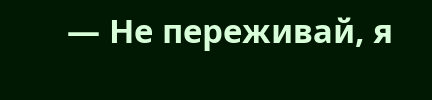— Не переживай, я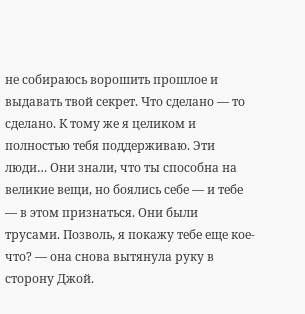не собираюсь ворошить прошлое и выдавать твой секрет. Что сделано — то сделано. К тому же я целиком и полностью тебя поддерживаю. Эти люди… Они знали, что ты способна на великие вещи, но боялись себе — и тебе — в этом признаться. Они были трусами. Позволь, я покажу тебе еще кое-что? — она снова вытянула руку в сторону Джой.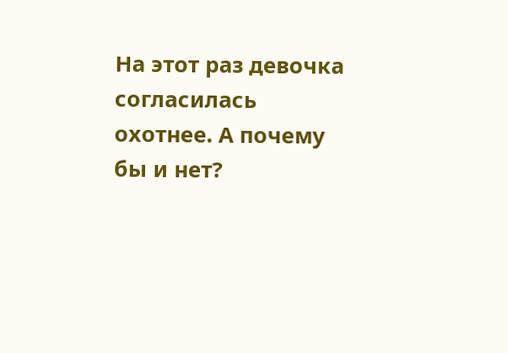На этот раз девочка согласилась охотнее. А почему бы и нет?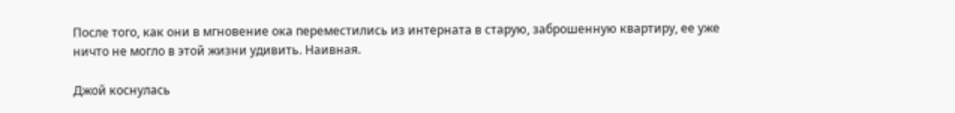После того, как они в мгновение ока переместились из интерната в старую, заброшенную квартиру, ее уже ничто не могло в этой жизни удивить. Наивная.

Джой коснулась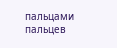пальцами пальцев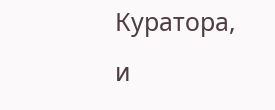Куратора, и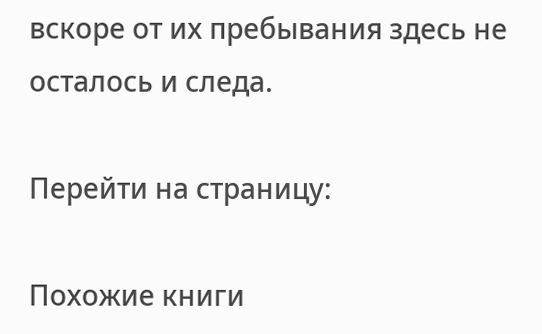вскоре от их пребывания здесь не осталось и следа.

Перейти на страницу:

Похожие книги